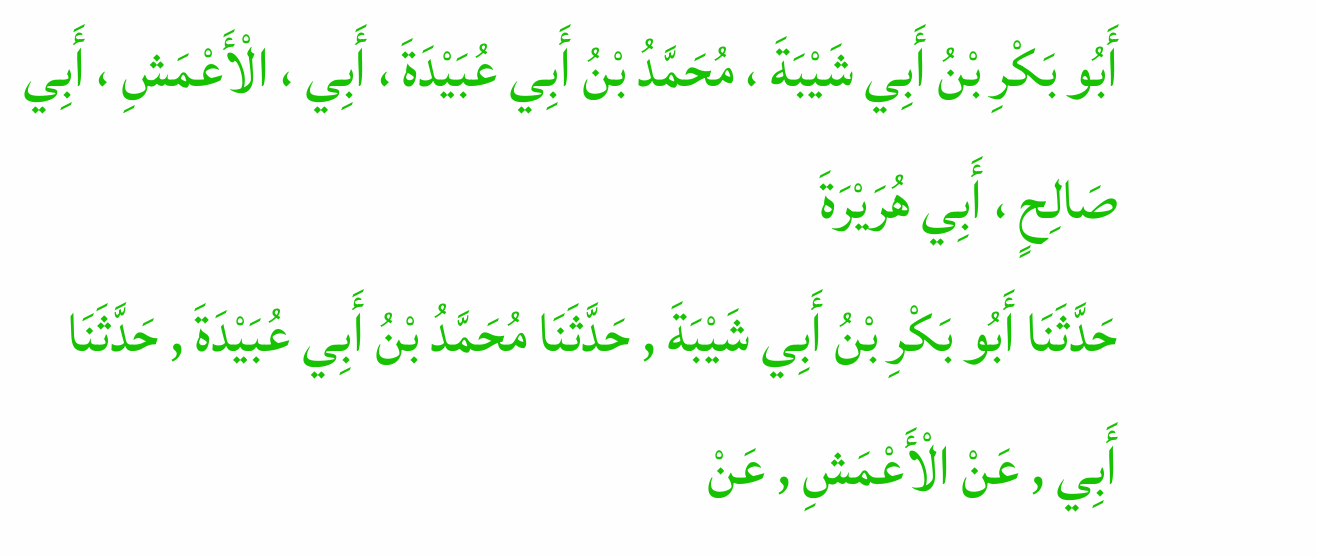أَبُو بَكْرِ بْنُ أَبِي شَيْبَةَ ، مُحَمَّدُ بْنُ أَبِي عُبَيْدَةَ ، أَبِي ، الْأَعْمَشِ ، أَبِي صَالِحٍ ، أَبِي هُرَيْرَةَ
حَدَّثَنَا أَبُو بَكْرِ بْنُ أَبِي شَيْبَةَ , حَدَّثَنَا مُحَمَّدُ بْنُ أَبِي عُبَيْدَةَ , حَدَّثَنَا أَبِي , عَنْ الْأَعْمَشِ , عَنْ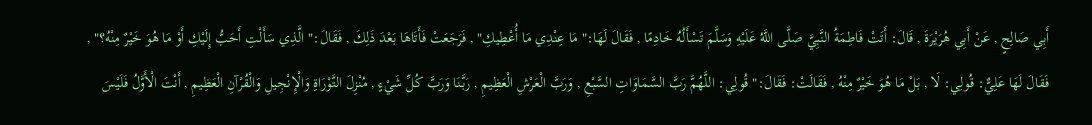أَبِي صَالِحٍ , عَنْ أَبِي هُرَيْرَةَ , قَالَ: أَتَتْ فَاطِمَةُ النَّبِيَّ صَلَّى اللَّهُ عَلَيْهِ وَسَلَّمَ تَسْأَلُهُ خَادِمًا , فَقَالَ لَهَا:" مَا عِنْدِي مَا أُعْطِيكِ" , فَرَجَعَتْ فَأَتَاهَا بَعْدَ ذَلِكَ , فَقَالَ:" الَّذِي سَأَلْتِ أَحَبُّ إِلَيْكِ أَوْ مَا هُوَ خَيْرٌ مِنْهُ؟" , فَقَالَ لَهَا عَلِيٌّ: قُولِي: لَا , بَلْ مَا هُوَ خَيْرٌ مِنْهُ , فَقَالَتْ: فَقَالَ:" قُولِي: اللَّهُمَّ رَبَّ السَّمَاوَاتِ السَّبْعِ , وَرَبَّ الْعَرْشِ الْعَظِيمِ , رَبَّنَا وَرَبَّ كُلِّ شَيْءٍ , مُنْزِلَ التَّوْرَاةِ وَالْإِنْجِيلِ وَالْقُرْآنِ الْعَظِيمِ , أَنْتَ الْأَوَّلُ فَلَيْسَ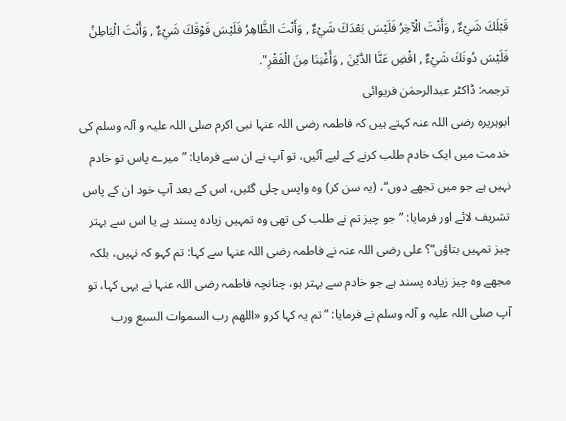قَبْلَكَ شَيْءٌ , وَأَنْتَ الْآخِرُ فَلَيْسَ بَعْدَكَ شَيْءٌ , وَأَنْتَ الظَّاهِرُ فَلَيْسَ فَوْقَكَ شَيْءٌ , وَأَنْتَ الْبَاطِنُ فَلَيْسَ دُونَكَ شَيْءٌ , اقْضِ عَنَّا الدَّيْنَ , وَأَغْنِنَا مِنَ الْفَقْرِ".
ترجمہ: ڈاکٹر عبدالرحمٰن فریوائی
ابوہریرہ رضی اللہ عنہ کہتے ہیں کہ فاطمہ رضی اللہ عنہا نبی اکرم صلی اللہ علیہ و آلہ وسلم کی خدمت میں ایک خادم طلب کرنے کے لیے آئیں، تو آپ نے ان سے فرمایا: ”میرے پاس تو خادم نہیں ہے جو میں تجھے دوں“، (یہ سن کر) وہ واپس چلی گئیں، اس کے بعد آپ خود ان کے پاس تشریف لائے اور فرمایا: ”جو چیز تم نے طلب کی تھی وہ تمہیں زیادہ پسند ہے یا اس سے بہتر چیز تمہیں بتاؤں“؟ علی رضی اللہ عنہ نے فاطمہ رضی اللہ عنہا سے کہا: تم کہو کہ نہیں، بلکہ مجھے وہ چیز زیادہ پسند ہے جو خادم سے بہتر ہو، چنانچہ فاطمہ رضی اللہ عنہا نے یہی کہا، تو آپ صلی اللہ علیہ و آلہ وسلم نے فرمایا: ”تم یہ کہا کرو «اللهم رب السموات السبع ورب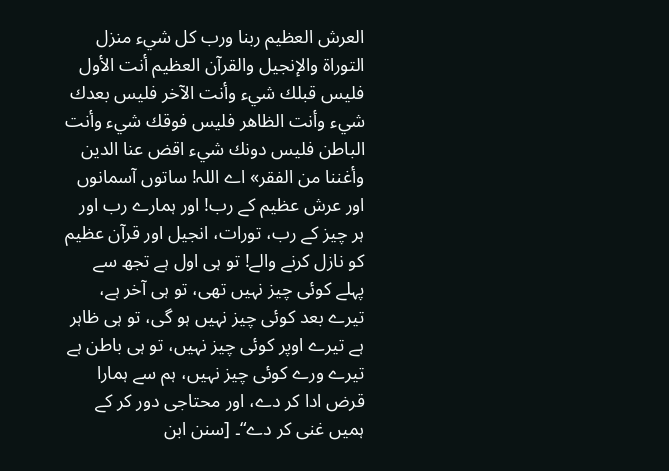العرش العظيم ربنا ورب كل شيء منزل التوراة والإنجيل والقرآن العظيم أنت الأول فليس قبلك شيء وأنت الآخر فليس بعدك شيء وأنت الظاهر فليس فوقك شيء وأنت الباطن فليس دونك شيء اقض عنا الدين وأغننا من الفقر» اے اللہ! ساتوں آسمانوں اور عرش عظیم کے رب! اور ہمارے رب اور ہر چیز کے رب، تورات، انجیل اور قرآن عظیم کو نازل کرنے والے! تو ہی اول ہے تجھ سے پہلے کوئی چیز نہیں تھی، تو ہی آخر ہے، تیرے بعد کوئی چیز نہیں ہو گی، تو ہی ظاہر ہے تیرے اوپر کوئی چیز نہیں، تو ہی باطن ہے تیرے ورے کوئی چیز نہیں، ہم سے ہمارا قرض ادا کر دے، اور محتاجی دور کر کے ہمیں غنی کر دے“۔ [سنن ابن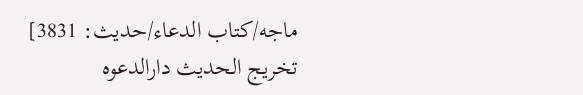ماجه/كتاب الدعاء/حدیث: 3831]
تخریج الحدیث دارالدعوہ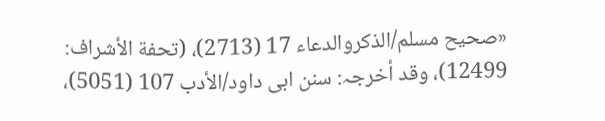«صحیح مسلم/الذکروالدعاء 17 (2713)، (تحفة الأشراف: 12499)، وقد أخرجہ: سنن ابی داود/الأدب 107 (5051)،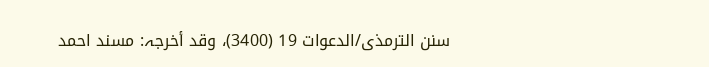سنن الترمذی/الدعوات 19 (3400)، وقد أخرجہ: مسند احمد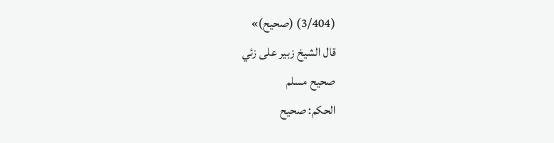(3/404) (صحیح)»
قال الشيخ زبير على زئي
صحيح مسلم
الحكم: صحيح